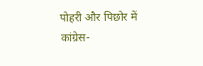पोहरी और पिछोर में कांग्रेस-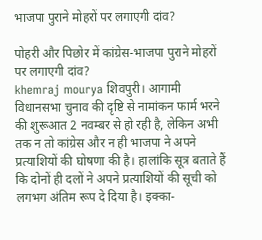भाजपा पुराने मोहरों पर लगाएगी दांव?

पोहरी और पिछोर में कांग्रेस-भाजपा पुराने मोहरों पर लगाएगी दांव?
khemraj mourya शिवपुरी। आगामी विधानसभा चुनाव की दृष्टि से नामांकन फार्म भरने की शुरूआत 2 नवम्बर से हो रही है, लेकिन अभी तक न तो कांग्रेस और न ही भाजपा ने अपने प्रत्याशियों की घोषणा की है। हालांकि सूत्र बताते हैं कि दोनों ही दलों ने अपने प्रत्याशियों की सूची को लगभग अंतिम रूप दे दिया है। इक्का-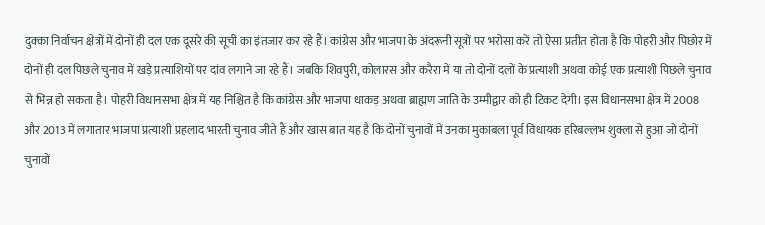दुक्का निर्वाचन क्षेत्रों में दोनों ही दल एक दूसरे की सूची का इंतजार कर रहे हैं। कांग्रेस और भाजपा के अंदरूनी सूत्रों पर भरोसा करें तो ऐसा प्रतीत होता है कि पोहरी और पिछोर में दोनों ही दल पिछले चुनाव में खड़े प्रत्याशियों पर दांव लगाने जा रहे हैं। जबकि शिवपुरी, कोलारस और करैरा में या तो दोनों दलों के प्रत्याशी अथवा कोई एक प्रत्याशी पिछले चुनाव से भिन्न हो सकता है। पोहरी विधानसभा क्षेत्र में यह निश्चित है कि कांग्रेस और भाजपा धाकड़ अथवा ब्राह्मण जाति के उम्मीद्वार को ही टिकट देगी। इस विधानसभा क्षेत्र में 2008 और 2013 में लगातार भाजपा प्रत्याशी प्रहलाद भारती चुनाव जीते हैं और खास बात यह है कि दोनों चुनावों में उनका मुकाबला पूर्व विधायक हरिबल्लभ शुक्ला से हुआ जो दोनों चुनावों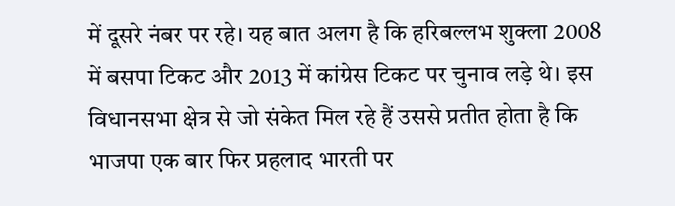में दूसरे नंबर पर रहे। यह बात अलग है कि हरिबल्लभ शुक्ला 2008 में बसपा टिकट और 2013 में कांग्रेस टिकट पर चुनाव लड़े थे। इस विधानसभा क्षेत्र से जो संकेत मिल रहे हैं उससे प्रतीत होता है कि भाजपा एक बार फिर प्रहलाद भारती पर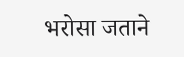भरोसा जताने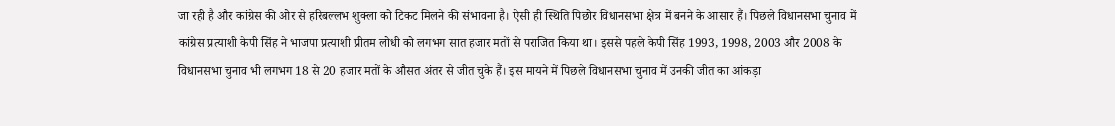जा रही है और कांग्रेस की ओर से हरिबल्लभ शुक्ला को टिकट मिलने की संभावना है। ऐसी ही स्थिति पिछोर विधानसभा क्षेत्र में बनने के आसार हैं। पिछले विधानसभा चुनाव में कांग्रेस प्रत्याशी केपी सिंह ने भाजपा प्रत्याशी प्रीतम लोधी को लगभग सात हजार मतों से पराजित किया था। इससे पहले केपी सिंह 1993, 1998, 2003 और 2008 के विधानसभा चुनाव भी लगभग 18 से 20 हजार मतों के औसत अंतर से जीत चुके हैं। इस मायने में पिछले विधानसभा चुनाव में उनकी जीत का आंकड़ा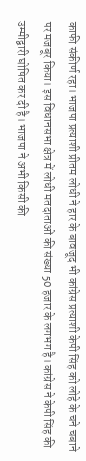काफी संकीर्ण रहा। भाजपा प्रत्याशी प्रीतम लोधी ने हार के बावजूद भी कांग्रेस प्रत्याशी केपी सिंह को लोहे के चने चबाने पर मजबूर किया। इस विधानसभा क्षेत्र में लोधी मतदाताओं की संख्या 50 हजार के लगभग है। कांग्रेस ने केपी सिंह की उम्मीद्वारी घोषित कर दी है। भाजपा ने अभी किसी की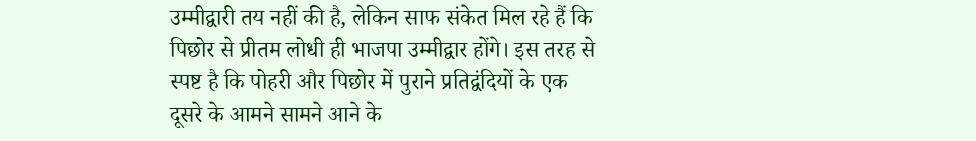उम्मीद्वारी तय नहीं की है, लेकिन साफ संकेत मिल रहे हैं कि पिछोर से प्रीतम लोधी ही भाजपा उम्मीद्वार होंगे। इस तरह से स्पष्ट है कि पोहरी और पिछोर में पुराने प्रतिद्वंदियों के एक दूसरे के आमने सामने आने के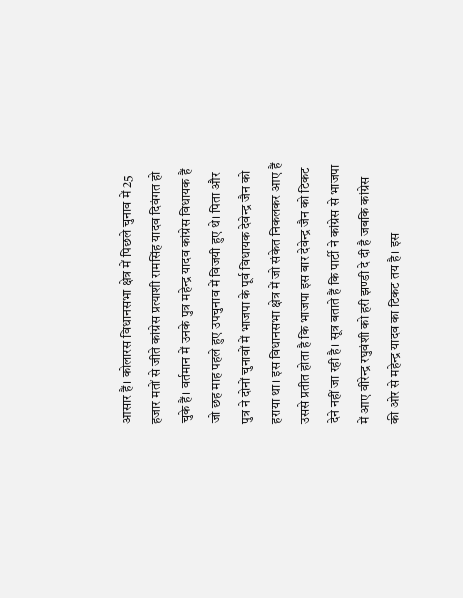आसार हैं। कोलारस विधानसभा क्षेत्र में पिछले चुनाव में 25 हजार मतों से जीते कांग्रेस प्रत्याशी रामसिंह यादव दिवंगत हो चुके हैं। वर्तमान में उनके पुत्र महेन्द्र यादव कांग्रेस विधायक हैं जो छह माह पहले हुए उपचुनाव में विजयी हुए थे। पिता और पुत्र ने दोनों चुनावों में भाजपा के पूर्व विधायक देवेन्द्र जैन को हराया था। इस विधानसभा क्षेत्र में जो संकेत निकलकर आए हैं उससे प्रतीत होता है कि भाजपा इस बार देवेन्द्र जैन को टिकट देने नहीं जा रही है। सूत्र बताते हैं कि पार्टी ने कांग्रेस से भाजपा में आए वीरेन्द्र रघुवंशी को हरी झण्डी दे दी है जबकि कांग्रेस की ओर से महेन्द्र यादव का टिकट तय है। इस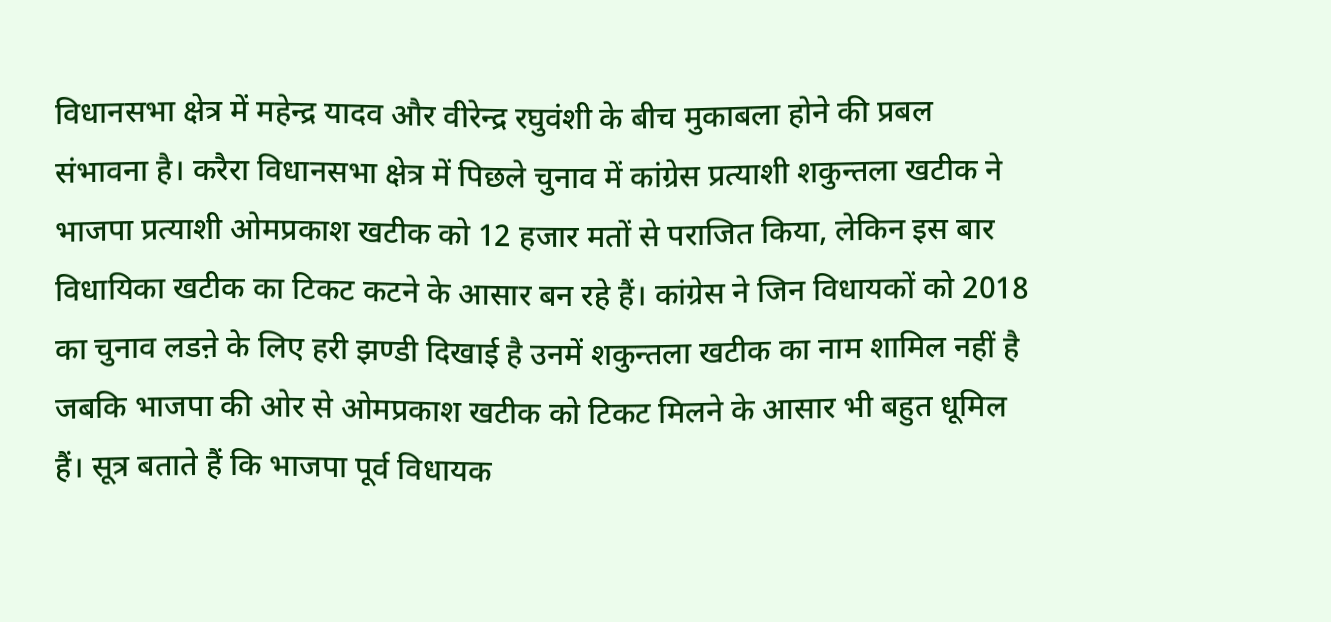विधानसभा क्षेत्र में महेन्द्र यादव और वीरेन्द्र रघुवंशी के बीच मुकाबला होने की प्रबल संभावना है। करैरा विधानसभा क्षेत्र में पिछले चुनाव में कांग्रेस प्रत्याशी शकुन्तला खटीक ने भाजपा प्रत्याशी ओमप्रकाश खटीक को 12 हजार मतों से पराजित किया, लेकिन इस बार विधायिका खटीक का टिकट कटने के आसार बन रहे हैं। कांग्रेस ने जिन विधायकों को 2018 का चुनाव लडऩे के लिए हरी झण्डी दिखाई है उनमें शकुन्तला खटीक का नाम शामिल नहीं है जबकि भाजपा की ओर से ओमप्रकाश खटीक को टिकट मिलने के आसार भी बहुत धूमिल हैं। सूत्र बताते हैं कि भाजपा पूर्व विधायक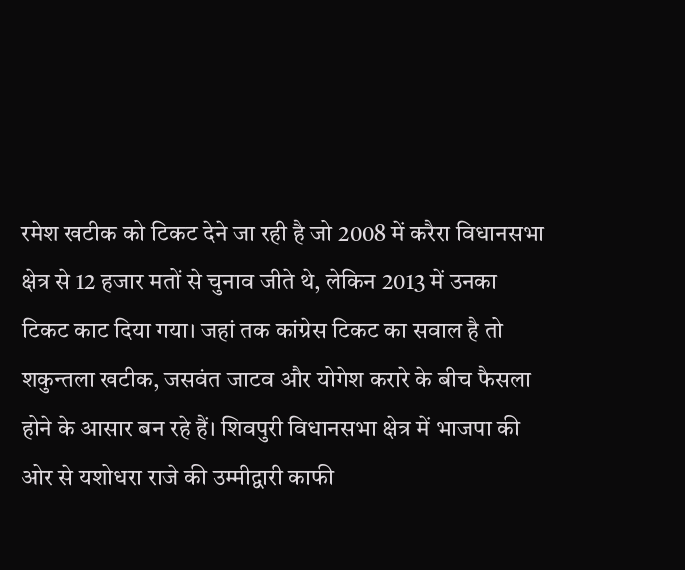रमेश खटीक को टिकट देने जा रही है जो 2008 में करैरा विधानसभा क्षेत्र से 12 हजार मतों से चुनाव जीते थे, लेकिन 2013 में उनका टिकट काट दिया गया। जहां तक कांग्रेस टिकट का सवाल है तो शकुन्तला खटीक, जसवंत जाटव और योगेश करारे के बीच फैसला होने के आसार बन रहे हैं। शिवपुरी विधानसभा क्षेत्र में भाजपा की ओर से यशोधरा राजे की उम्मीद्वारी काफी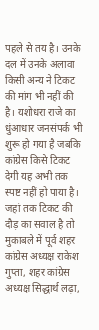पहले से तय है। उनके दल में उनके अलावा किसी अन्य ने टिकट की मांग भी नहीं की है। यशोधरा राजे का धुंआधार जनसंपर्क भी शुरू हो गया है जबकि कांग्रेस किसे टिकट देगी यह अभी तक स्पष्ट नहीं हो पाया है। जहां तक टिकट की दौड़ का सवाल है तो मुकाबले में पूर्व शहर कांग्रेस अध्यक्ष राकेश गुप्ता, शहर कांग्रेस अध्यक्ष सिद्धार्थ लढ़ा,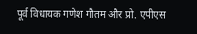पूर्व विधायक गणेश गौतम और प्रो. एपीएस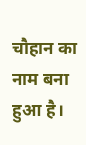चौहान का नाम बना हुआ है।